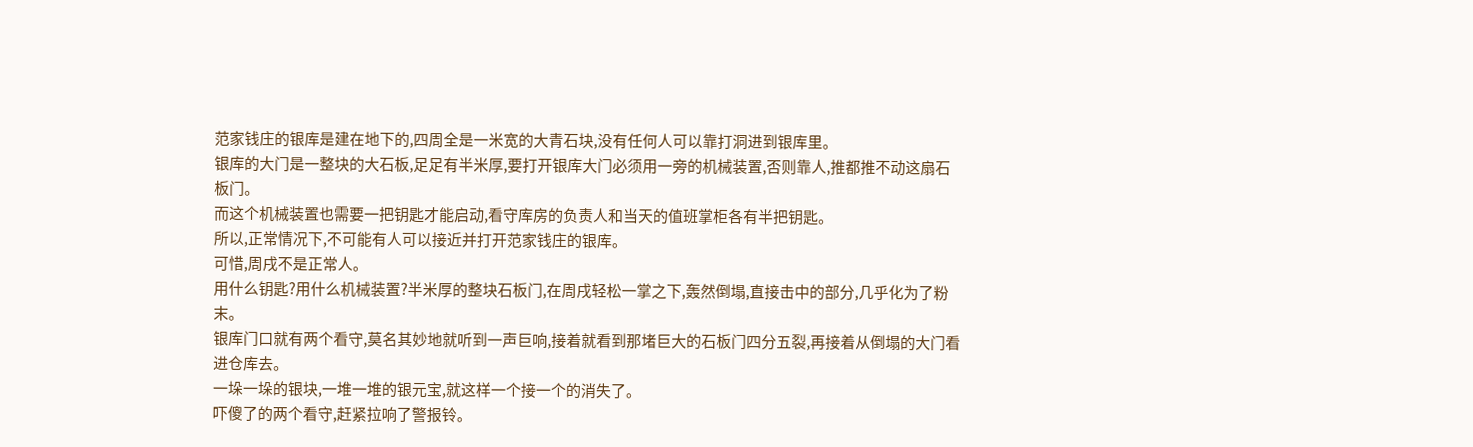范家钱庄的银库是建在地下的,四周全是一米宽的大青石块,没有任何人可以靠打洞进到银库里。
银库的大门是一整块的大石板,足足有半米厚,要打开银库大门必须用一旁的机械装置,否则靠人,推都推不动这扇石板门。
而这个机械装置也需要一把钥匙才能启动,看守库房的负责人和当天的值班掌柜各有半把钥匙。
所以,正常情况下,不可能有人可以接近并打开范家钱庄的银库。
可惜,周戌不是正常人。
用什么钥匙?用什么机械装置?半米厚的整块石板门,在周戌轻松一掌之下,轰然倒塌,直接击中的部分,几乎化为了粉末。
银库门口就有两个看守,莫名其妙地就听到一声巨响,接着就看到那堵巨大的石板门四分五裂,再接着从倒塌的大门看进仓库去。
一垛一垛的银块,一堆一堆的银元宝,就这样一个接一个的消失了。
吓傻了的两个看守,赶紧拉响了警报铃。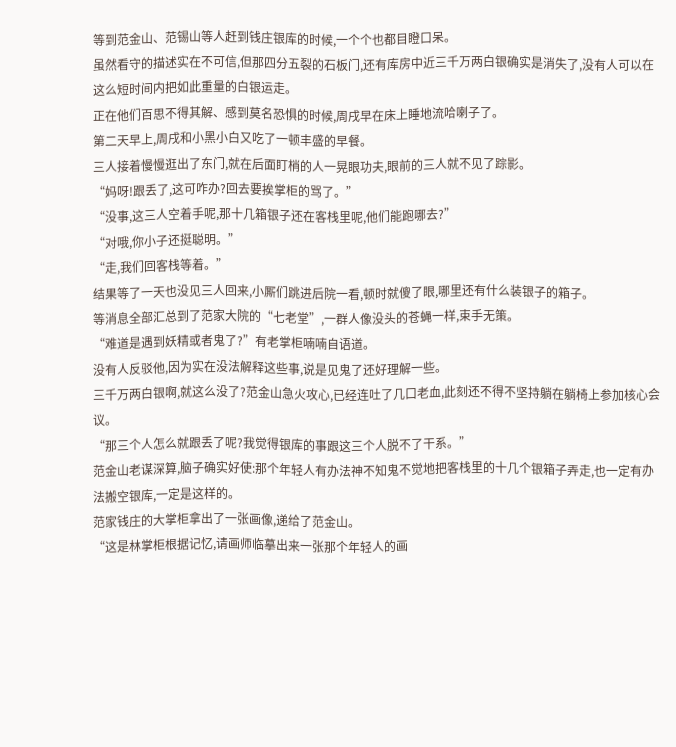等到范金山、范锡山等人赶到钱庄银库的时候,一个个也都目瞪口呆。
虽然看守的描述实在不可信,但那四分五裂的石板门,还有库房中近三千万两白银确实是消失了,没有人可以在这么短时间内把如此重量的白银运走。
正在他们百思不得其解、感到莫名恐惧的时候,周戌早在床上睡地流哈喇子了。
第二天早上,周戌和小黑小白又吃了一顿丰盛的早餐。
三人接着慢慢逛出了东门,就在后面盯梢的人一晃眼功夫,眼前的三人就不见了踪影。
“妈呀!跟丢了,这可咋办?回去要挨掌柜的骂了。”
“没事,这三人空着手呢,那十几箱银子还在客栈里呢,他们能跑哪去?”
“对哦,你小子还挺聪明。”
“走,我们回客栈等着。”
结果等了一天也没见三人回来,小厮们跳进后院一看,顿时就傻了眼,哪里还有什么装银子的箱子。
等消息全部汇总到了范家大院的“七老堂”,一群人像没头的苍蝇一样,束手无策。
“难道是遇到妖精或者鬼了?”有老掌柜喃喃自语道。
没有人反驳他,因为实在没法解释这些事,说是见鬼了还好理解一些。
三千万两白银啊,就这么没了?范金山急火攻心,已经连吐了几口老血,此刻还不得不坚持躺在躺椅上参加核心会议。
“那三个人怎么就跟丢了呢?我觉得银库的事跟这三个人脱不了干系。”
范金山老谋深算,脑子确实好使:那个年轻人有办法神不知鬼不觉地把客栈里的十几个银箱子弄走,也一定有办法搬空银库,一定是这样的。
范家钱庄的大掌柜拿出了一张画像,递给了范金山。
“这是林掌柜根据记忆,请画师临摹出来一张那个年轻人的画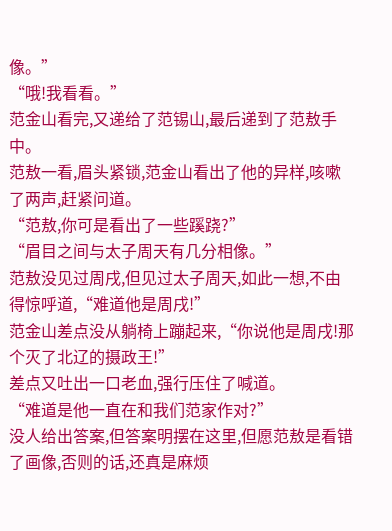像。”
“哦!我看看。”
范金山看完,又递给了范锡山,最后递到了范敖手中。
范敖一看,眉头紧锁,范金山看出了他的异样,咳嗽了两声,赶紧问道。
“范敖,你可是看出了一些蹊跷?”
“眉目之间与太子周天有几分相像。”
范敖没见过周戌,但见过太子周天,如此一想,不由得惊呼道,“难道他是周戌!”
范金山差点没从躺椅上蹦起来,“你说他是周戌!那个灭了北辽的摄政王!”
差点又吐出一口老血,强行压住了喊道。
“难道是他一直在和我们范家作对?”
没人给出答案,但答案明摆在这里,但愿范敖是看错了画像,否则的话,还真是麻烦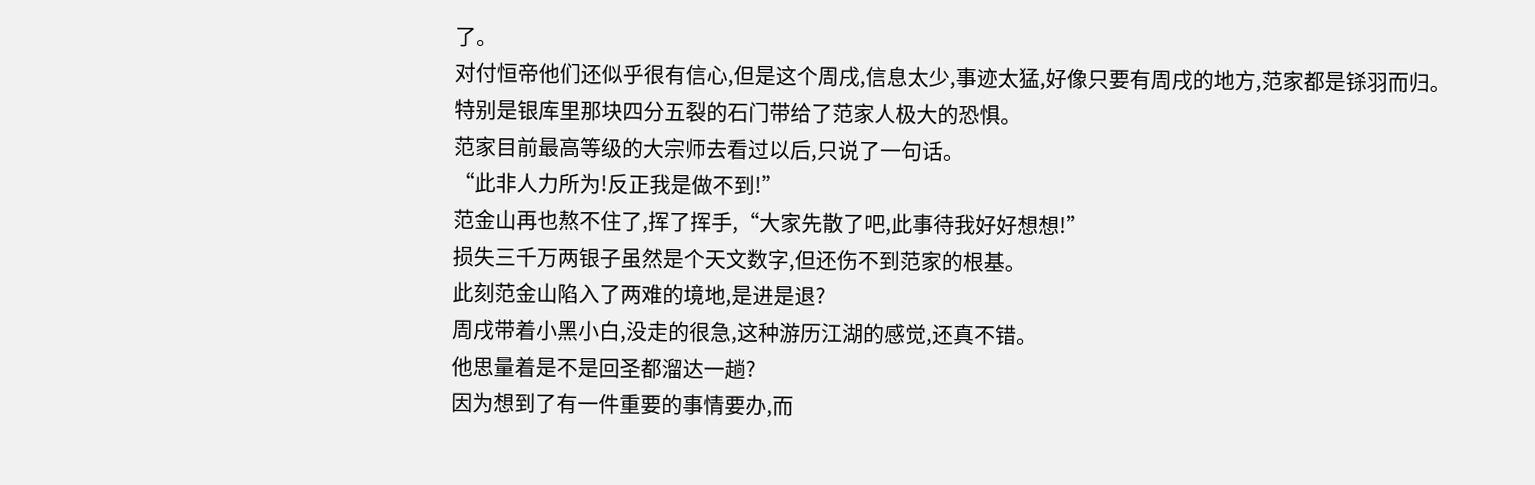了。
对付恒帝他们还似乎很有信心,但是这个周戌,信息太少,事迹太猛,好像只要有周戌的地方,范家都是铩羽而归。
特别是银库里那块四分五裂的石门带给了范家人极大的恐惧。
范家目前最高等级的大宗师去看过以后,只说了一句话。
“此非人力所为!反正我是做不到!”
范金山再也熬不住了,挥了挥手,“大家先散了吧,此事待我好好想想!”
损失三千万两银子虽然是个天文数字,但还伤不到范家的根基。
此刻范金山陷入了两难的境地,是进是退?
周戌带着小黑小白,没走的很急,这种游历江湖的感觉,还真不错。
他思量着是不是回圣都溜达一趟?
因为想到了有一件重要的事情要办,而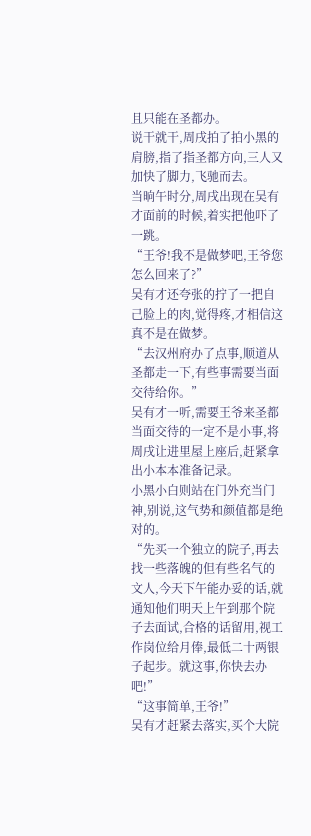且只能在圣都办。
说干就干,周戌拍了拍小黑的肩膀,指了指圣都方向,三人又加快了脚力,飞驰而去。
当晌午时分,周戌出现在吴有才面前的时候,着实把他吓了一跳。
“王爷!我不是做梦吧,王爷您怎么回来了?”
吴有才还夸张的拧了一把自己脸上的肉,觉得疼,才相信这真不是在做梦。
“去汉州府办了点事,顺道从圣都走一下,有些事需要当面交待给你。”
吴有才一听,需要王爷来圣都当面交待的一定不是小事,将周戌让进里屋上座后,赶紧拿出小本本准备记录。
小黑小白则站在门外充当门神,别说,这气势和颜值都是绝对的。
“先买一个独立的院子,再去找一些落魄的但有些名气的文人,今天下午能办妥的话,就通知他们明天上午到那个院子去面试,合格的话留用,视工作岗位给月俸,最低二十两银子起步。就这事,你快去办吧!”
“这事简单,王爷!”
吴有才赶紧去落实,买个大院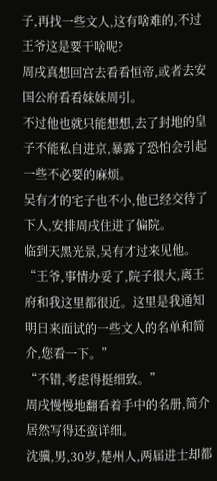子,再找一些文人,这有啥难的,不过王爷这是要干啥呢?
周戌真想回宫去看看恒帝,或者去安国公府看看妹妹周引。
不过他也就只能想想,去了封地的皇子不能私自进京,暴露了恐怕会引起一些不必要的麻烦。
吴有才的宅子也不小,他已经交待了下人,安排周戌住进了偏院。
临到天黑光景,吴有才过来见他。
“王爷,事情办妥了,院子很大,离王府和我这里都很近。这里是我通知明日来面试的一些文人的名单和简介,您看一下。”
“不错,考虑得挺细致。”
周戌慢慢地翻看着手中的名册,简介居然写得还蛮详细。
沈骥,男,30岁,楚州人,两届进士却都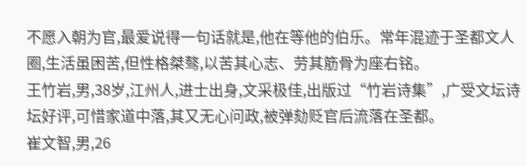不愿入朝为官,最爱说得一句话就是,他在等他的伯乐。常年混迹于圣都文人圈,生活虽困苦,但性格桀骜,以苦其心志、劳其筋骨为座右铭。
王竹岩,男,38岁,江州人,进士出身,文采极佳,出版过“竹岩诗集”,广受文坛诗坛好评,可惜家道中落,其又无心问政,被弹劾贬官后流落在圣都。
崔文智,男,26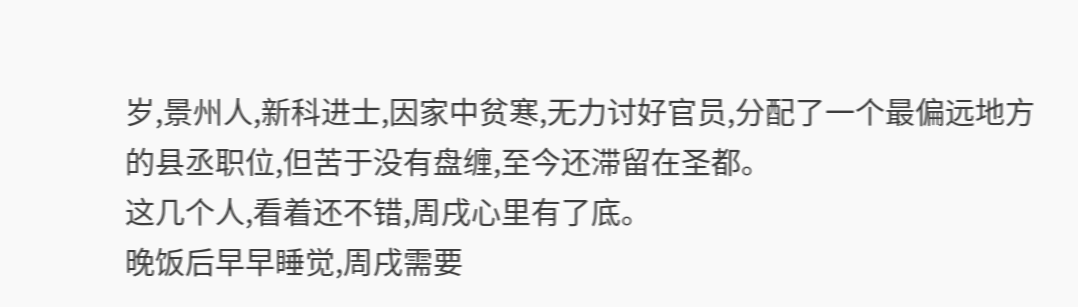岁,景州人,新科进士,因家中贫寒,无力讨好官员,分配了一个最偏远地方的县丞职位,但苦于没有盘缠,至今还滞留在圣都。
这几个人,看着还不错,周戌心里有了底。
晚饭后早早睡觉,周戌需要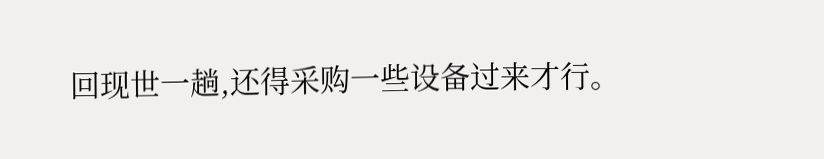回现世一趟,还得采购一些设备过来才行。